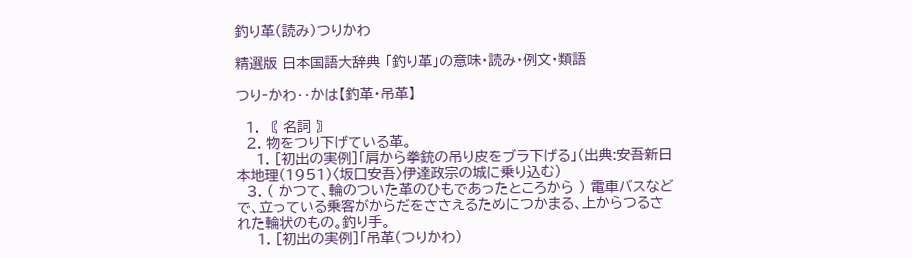釣り革(読み)つりかわ

精選版 日本国語大辞典 「釣り革」の意味・読み・例文・類語

つり‐かわ‥かは【釣革・吊革】

  1. 〘 名詞 〙
  2. 物をつり下げている革。
    1. [初出の実例]「肩から拳銃の吊り皮をブラ下げる」(出典:安吾新日本地理(1951)〈坂口安吾〉伊達政宗の城に乗り込む)
  3. ( かつて、輪のついた革のひもであったところから ) 電車バスなどで、立っている乗客がからだをささえるためにつかまる、上からつるされた輪状のもの。釣り手。
    1. [初出の実例]「吊革(つりかわ)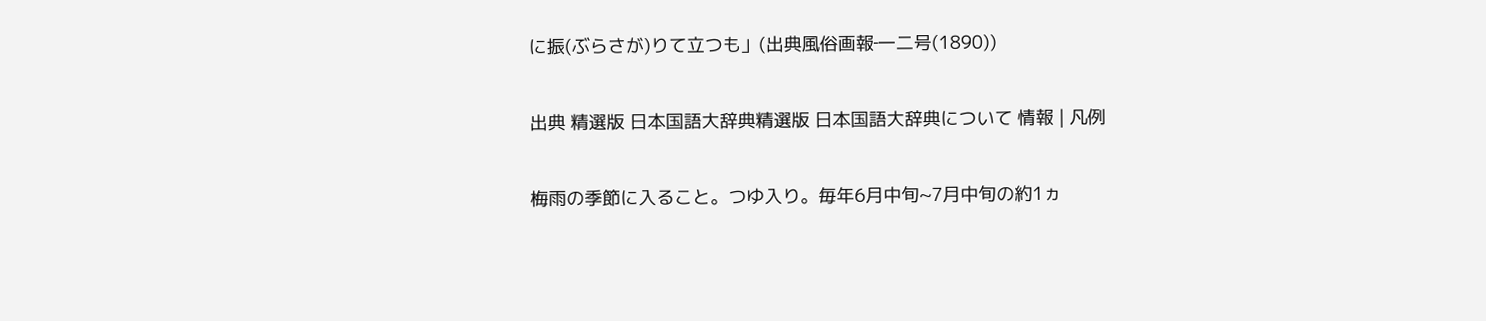に振(ぶらさが)りて立つも」(出典風俗画報‐一二号(1890))

出典 精選版 日本国語大辞典精選版 日本国語大辞典について 情報 | 凡例

梅雨の季節に入ること。つゆ入り。毎年6月中旬~7月中旬の約1ヵ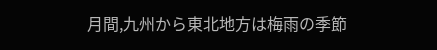月間,九州から東北地方は梅雨の季節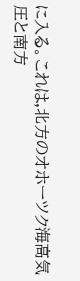に入る。これは,北方のオホーツク海高気圧と南方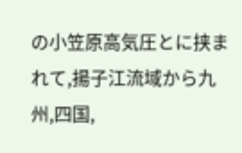の小笠原高気圧とに挟まれて,揚子江流域から九州,四国,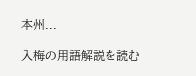本州...

入梅の用語解説を読む